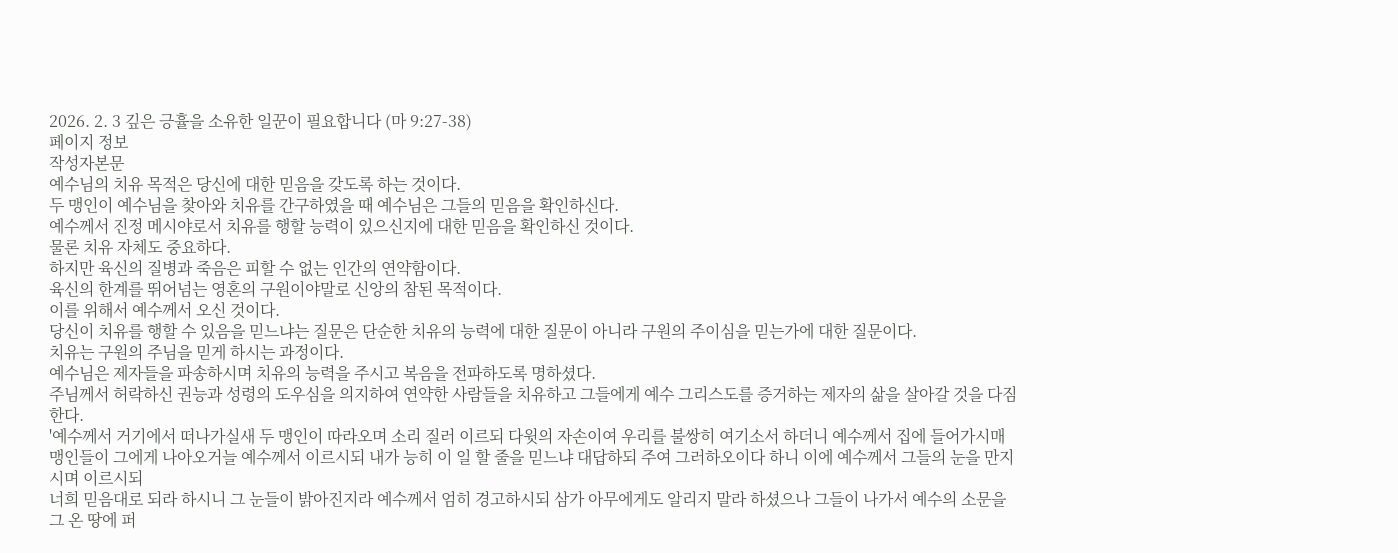2026. 2. 3 깊은 긍휼을 소유한 일꾼이 필요합니다 (마 9:27-38)
페이지 정보
작성자본문
예수님의 치유 목적은 당신에 대한 믿음을 갖도록 하는 것이다.
두 맹인이 예수님을 찾아와 치유를 간구하였을 때 예수님은 그들의 믿음을 확인하신다.
예수께서 진정 메시야로서 치유를 행할 능력이 있으신지에 대한 믿음을 확인하신 것이다.
물론 치유 자체도 중요하다.
하지만 육신의 질병과 죽음은 피할 수 없는 인간의 연약함이다.
육신의 한계를 뛰어넘는 영혼의 구원이야말로 신앙의 참된 목적이다.
이를 위해서 예수께서 오신 것이다.
당신이 치유를 행할 수 있음을 믿느냐는 질문은 단순한 치유의 능력에 대한 질문이 아니라 구원의 주이심을 믿는가에 대한 질문이다.
치유는 구원의 주님을 믿게 하시는 과정이다.
예수님은 제자들을 파송하시며 치유의 능력을 주시고 복음을 전파하도록 명하셨다.
주님께서 허락하신 권능과 성령의 도우심을 의지하여 연약한 사람들을 치유하고 그들에게 예수 그리스도를 증거하는 제자의 삶을 살아갈 것을 다짐한다.
'예수께서 거기에서 떠나가실새 두 맹인이 따라오며 소리 질러 이르되 다윗의 자손이여 우리를 불쌍히 여기소서 하더니 예수께서 집에 들어가시매
맹인들이 그에게 나아오거늘 예수께서 이르시되 내가 능히 이 일 할 줄을 믿느냐 대답하되 주여 그러하오이다 하니 이에 예수께서 그들의 눈을 만지시며 이르시되
너희 믿음대로 되라 하시니 그 눈들이 밝아진지라 예수께서 엄히 경고하시되 삼가 아무에게도 알리지 말라 하셨으나 그들이 나가서 예수의 소문을 그 온 땅에 퍼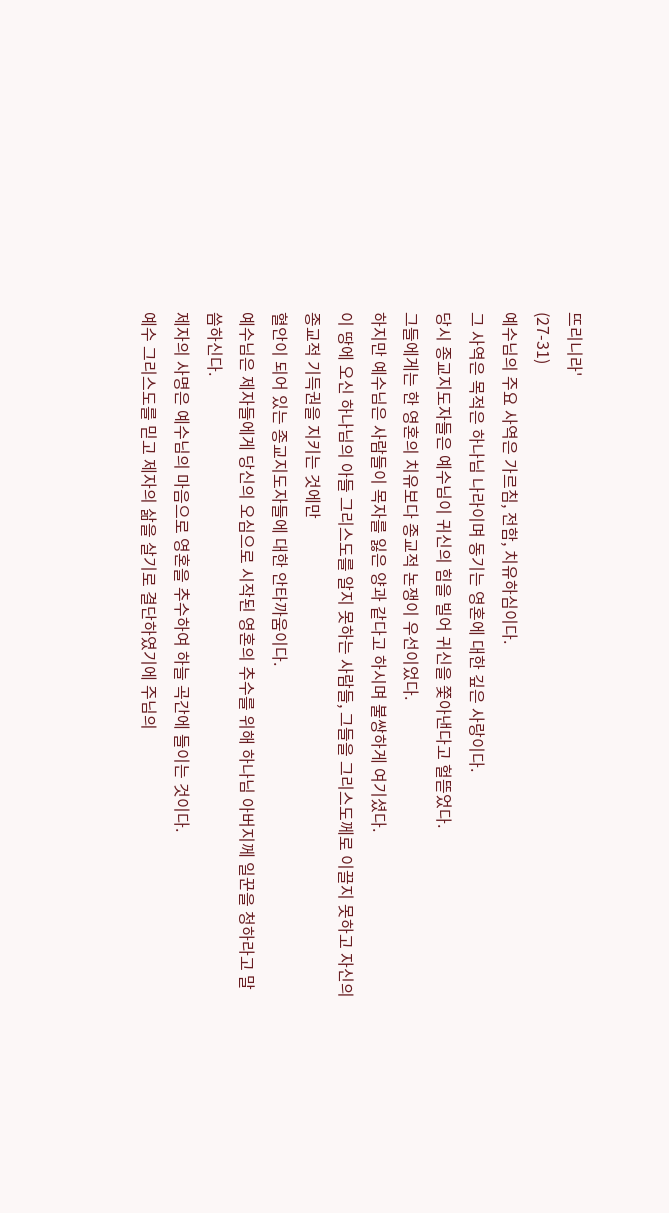뜨리니라'
(27-31)
예수님의 주요 사역은 가르침, 전함, 치유하심이다.
그 사역은 목적은 하나님 나라이며 동기는 영혼에 대한 깊은 사랑이다.
당시 종교지도자들은 예수님이 귀신의 힘을 빌어 귀신을 쫓아낸다고 헐뜯었다.
그들에게는 한 영혼의 치유보다 종교적 논쟁이 우선이었다.
하지만 예수님은 사람들이 목자를 잃은 양과 같다고 하시며 불쌍하게 여기셨다.
이 땅에 오신 하나님의 아들 그리스도를 알지 못하는 사람들, 그들을 그리스도께로 이끌지 못하고 자신의 종교적 기득권을 지키는 것에만
혈안이 되어 있는 종교지도자들에 대한 안타까움이다.
예수님은 제자들에게 당신의 오심으로 시작된 영혼의 추수를 위해 하나님 아버지께 일꾼을 청하라고 말씀하신다.
제자의 사명은 예수님의 마음으로 영혼을 추수하여 하늘 곡간에 들이는 것이다.
예수 그리스도를 믿고 제자의 삶을 살기로 결단하였기에 주님의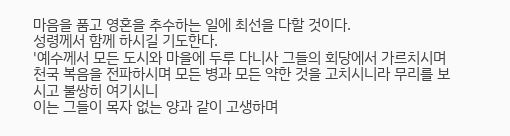마음을 품고 영혼을 추수하는 일에 최선을 다할 것이다.
성령께서 함께 하시길 기도한다.
'예수께서 모든 도시와 마을에 두루 다니사 그들의 회당에서 가르치시며 천국 복음을 전파하시며 모든 병과 모든 약한 것을 고치시니라 무리를 보시고 불쌍히 여기시니
이는 그들이 목자 없는 양과 같이 고생하며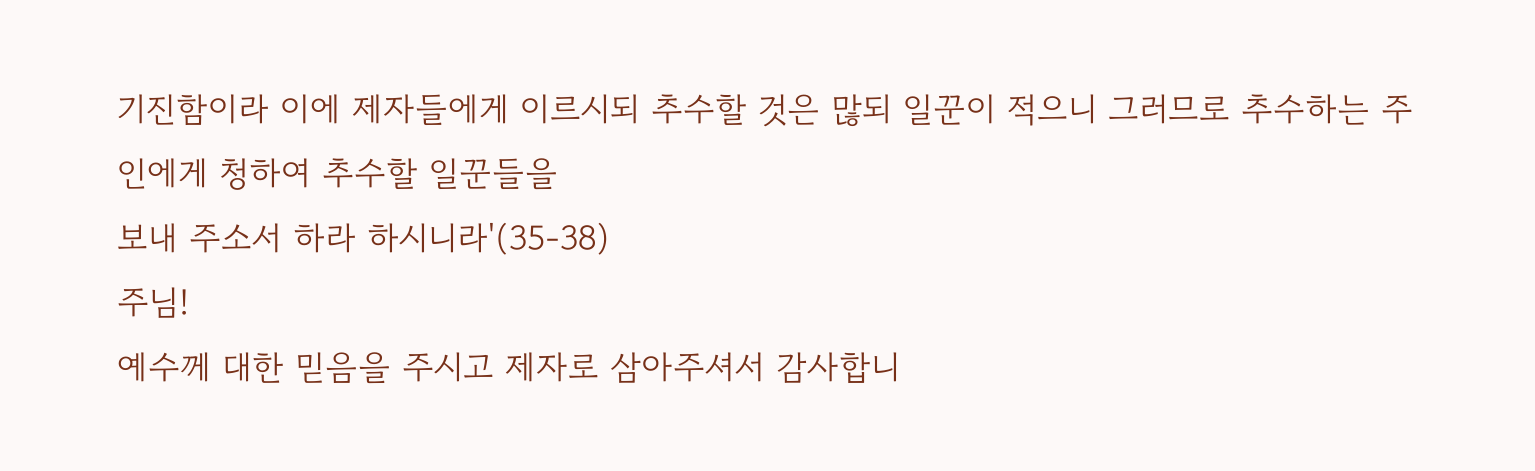기진함이라 이에 제자들에게 이르시되 추수할 것은 많되 일꾼이 적으니 그러므로 추수하는 주인에게 청하여 추수할 일꾼들을
보내 주소서 하라 하시니라'(35-38)
주님!
예수께 대한 믿음을 주시고 제자로 삼아주셔서 감사합니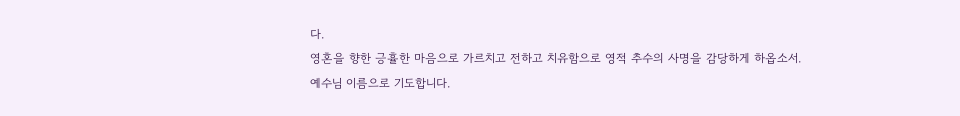다.
영혼을 향한 긍휼한 마음으로 가르치고 전하고 치유함으로 영적 추수의 사명을 감당하게 하옵소서.
예수님 이름으로 기도합니다.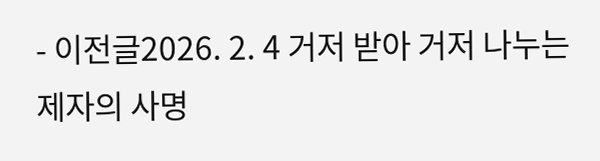- 이전글2026. 2. 4 거저 받아 거저 나누는 제자의 사명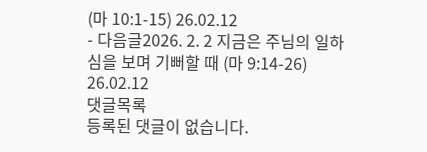(마 10:1-15) 26.02.12
- 다음글2026. 2. 2 지금은 주님의 일하심을 보며 기뻐할 때 (마 9:14-26) 26.02.12
댓글목록
등록된 댓글이 없습니다.